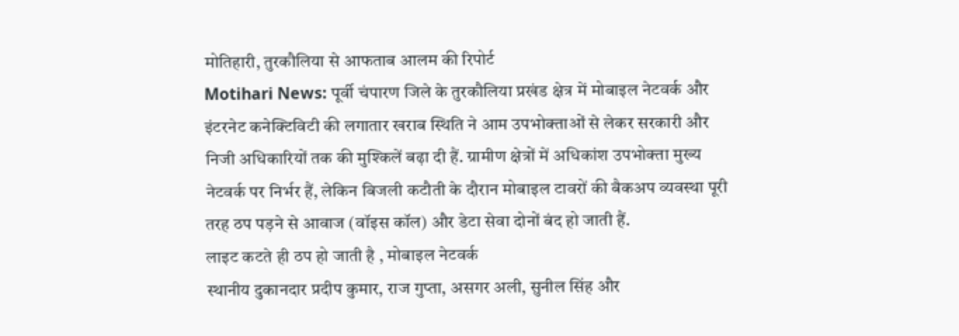मोतिहारी, तुरकौलिया से आफताब आलम की रिपोर्ट
Motihari News: पूर्वी चंपारण जिले के तुरकौलिया प्रखंड क्षेत्र में मोबाइल नेटवर्क और इंटरनेट कनेक्टिविटी की लगातार खराब स्थिति ने आम उपभोक्ताओं से लेकर सरकारी और निजी अधिकारियों तक की मुश्किलें बढ़ा दी हैं. ग्रामीण क्षेत्रों में अधिकांश उपभोक्ता मुख्य नेटवर्क पर निर्भर हैं, लेकिन बिजली कटौती के दौरान मोबाइल टावरों की बैकअप व्यवस्था पूरी तरह ठप पड़ने से आवाज (वॉइस कॉल) और डेटा सेवा दोनों बंद हो जाती हैं.
लाइट कटते ही ठप हो जाती है , मोबाइल नेटवर्क
स्थानीय दुकानदार प्रदीप कुमार, राज गुप्ता, असगर अली, सुनील सिंह और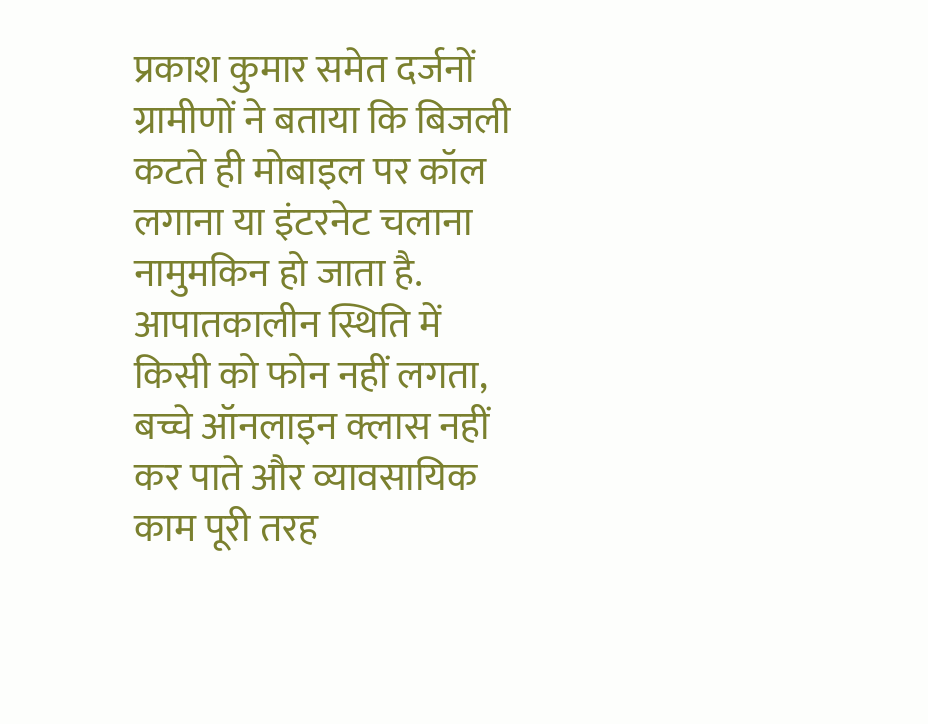प्रकाश कुमार समेत दर्जनों ग्रामीणों ने बताया कि बिजली कटते ही मोबाइल पर कॉल लगाना या इंटरनेट चलाना नामुमकिन हो जाता है. आपातकालीन स्थिति में किसी को फोन नहीं लगता, बच्चे ऑनलाइन क्लास नहीं कर पाते और व्यावसायिक काम पूरी तरह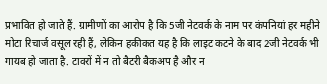प्रभावित हो जाते हैं. ग्रामीणों का आरोप है कि 5जी नेटवर्क के नाम पर कंपनियां हर महीने मोटा रिचार्ज वसूल रही हैं, लेकिन हकीकत यह है कि लाइट कटने के बाद 2जी नेटवर्क भी गायब हो जाता है. टावरों में न तो बैटरी बैकअप है और न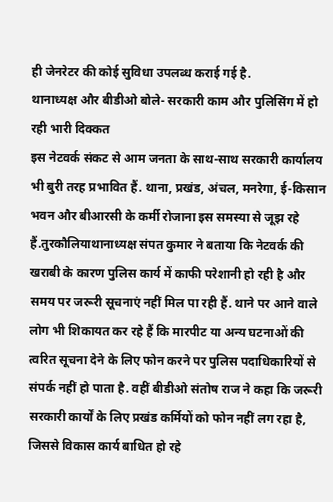ही जेनरेटर की कोई सुविधा उपलब्ध कराई गई है.
थानाध्यक्ष और बीडीओ बोले- सरकारी काम और पुलिसिंग में हो रही भारी दिक्कत
इस नेटवर्क संकट से आम जनता के साथ-साथ सरकारी कार्यालय भी बुरी तरह प्रभावित हैं. थाना, प्रखंड, अंचल, मनरेगा, ई-किसान भवन और बीआरसी के कर्मी रोजाना इस समस्या से जूझ रहे हैं.तुरकौलियाथानाध्यक्ष संपत कुमार ने बताया कि नेटवर्क की खराबी के कारण पुलिस कार्य में काफी परेशानी हो रही है और समय पर जरूरी सूचनाएं नहीं मिल पा रही हैं. थाने पर आने वाले लोग भी शिकायत कर रहे हैं कि मारपीट या अन्य घटनाओं की त्वरित सूचना देने के लिए फोन करने पर पुलिस पदाधिकारियों से संपर्क नहीं हो पाता है. वहीं बीडीओ संतोष राज ने कहा कि जरूरी सरकारी कार्यों के लिए प्रखंड कर्मियों को फोन नहीं लग रहा है, जिससे विकास कार्य बाधित हो रहे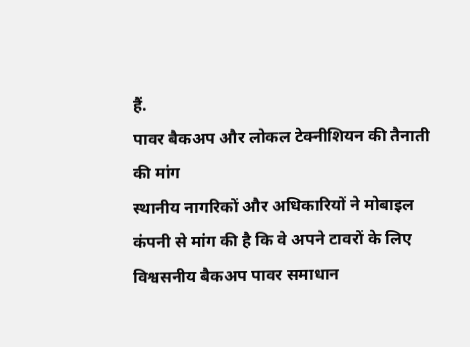हैं.
पावर बैकअप और लोकल टेक्नीशियन की तैनाती की मांग
स्थानीय नागरिकों और अधिकारियों ने मोबाइल कंपनी से मांग की है कि वे अपने टावरों के लिए विश्वसनीय बैकअप पावर समाधान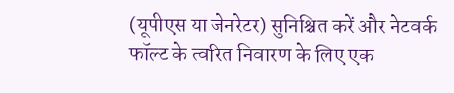(यूपीएस या जेनरेटर) सुनिश्चित करें और नेटवर्क फॉल्ट के त्वरित निवारण के लिए एक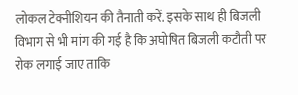लोकल टेक्नीशियन की तैनाती करें. इसके साथ ही बिजली विभाग से भी मांग की गई है कि अघोषित बिजली कटौती पर रोक लगाई जाए ताकि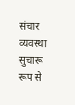संचार व्यवस्था सुचारू रूप से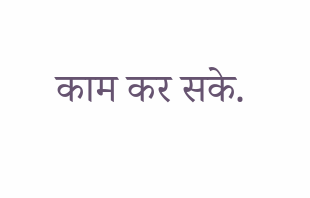काम कर सके.